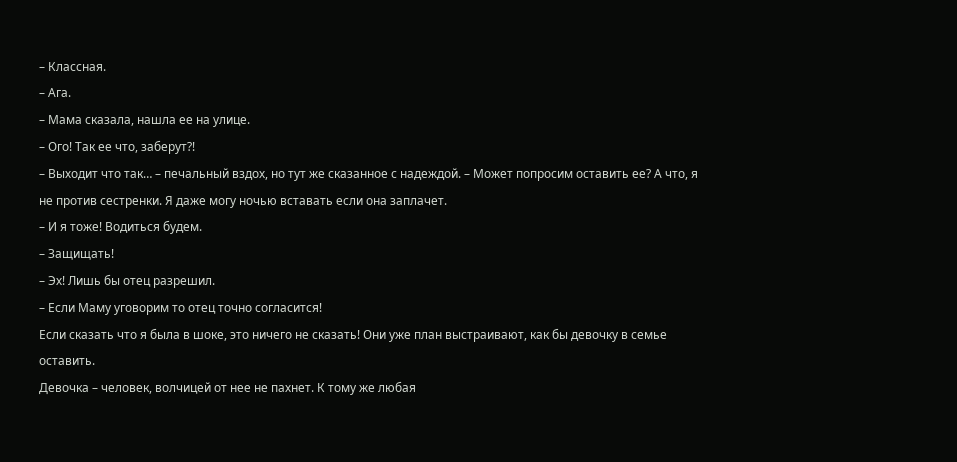– Классная.
– Ага.
– Мама сказала, нашла ее на улице.
– Ого! Так ее что, заберут?!
– Выходит что так… – печальный вздох, но тут же сказанное с надеждой. – Может попросим оставить ее? А что, я не против сестренки. Я даже могу ночью вставать если она заплачет.
– И я тоже! Водиться будем.
– Защищать!
– Эх! Лишь бы отец разрешил.
– Если Маму уговорим то отец точно согласится!
Если сказать что я была в шоке, это ничего не сказать! Они уже план выстраивают, как бы девочку в семье оставить.
Девочка – человек, волчицей от нее не пахнет. К тому же любая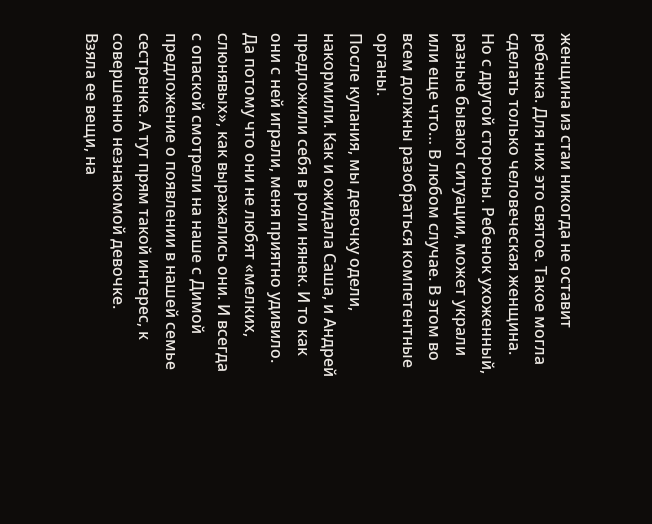женщина из стаи никогда не оставит ребенка. Для них это святое. Такое могла сделать только человеческая женщина. Но с другой стороны. Ребенок ухоженный, разные бывают ситуации, может украли или еще что… В любом случае. В этом во всем должны разобраться компетентные органы.
После купания, мы девочку одели, накормили. Как и ожидала Саша, и Андрей предложили себя в роли нянек. И то как они с ней играли, меня приятно удивило. Да потому что они не любят «мелких, слюнявых», как выражались они. И всегда с опаской смотрели на наше с Димой предложение о появлении в нашей семье сестренке. А тут прям такой интерес, к совершенно незнакомой девочке.
Взяла ее вещи, на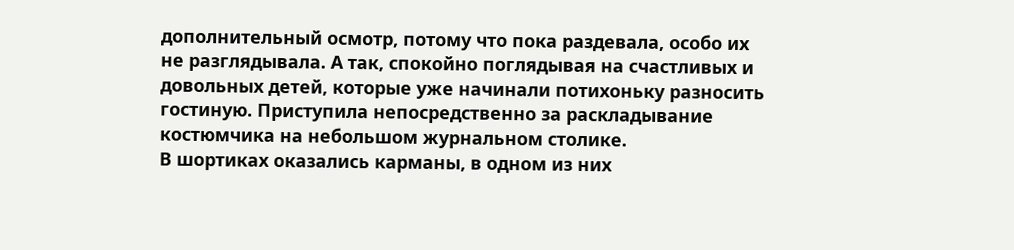дополнительный осмотр, потому что пока раздевала, особо их не разглядывала. А так, спокойно поглядывая на счастливых и довольных детей, которые уже начинали потихоньку разносить гостиную. Приступила непосредственно за раскладывание костюмчика на небольшом журнальном столике.
В шортиках оказались карманы, в одном из них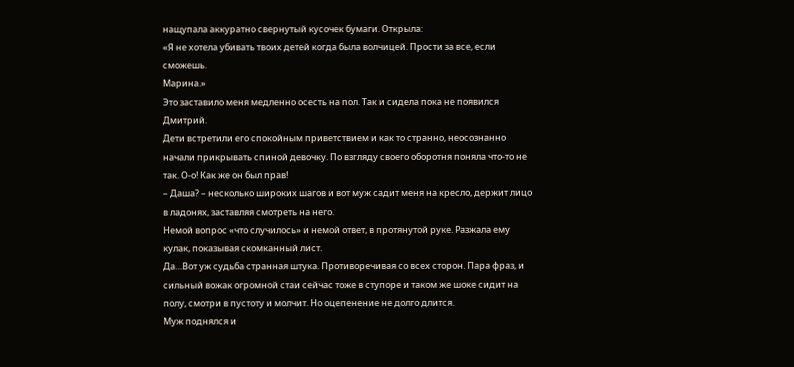нащупала аккуратно свернутый кусочек бумаги. Открыла:
«Я не хотела убивать твоих детей когда была волчицей. Прости за все, если сможешь.
Марина.»
Это заставило меня медленно осесть на пол. Так и сидела пока не появился Дмитрий.
Дети встретили его спокойным приветствием и как то странно, неосознанно начали прикрывать спиной девочку. По взгляду своего оборотня поняла что-то не так. О-о! Как же он был прав!
– Даша? – несколько широких шагов и вот муж садит меня на кресло, держит лицо в ладонях, заставляя смотреть на него.
Немой вопрос «что случилось» и немой ответ, в протянутой руке. Разжала ему кулак, показывая скомканный лист.
Да…Вот уж судьба странная штука. Противоречивая со всех сторон. Пара фраз, и сильный вожак огромной стаи сейчас тоже в ступоре и таком же шоке сидит на полу, смотри в пустоту и молчит. Но оцепенение не долго длится.
Муж поднялся и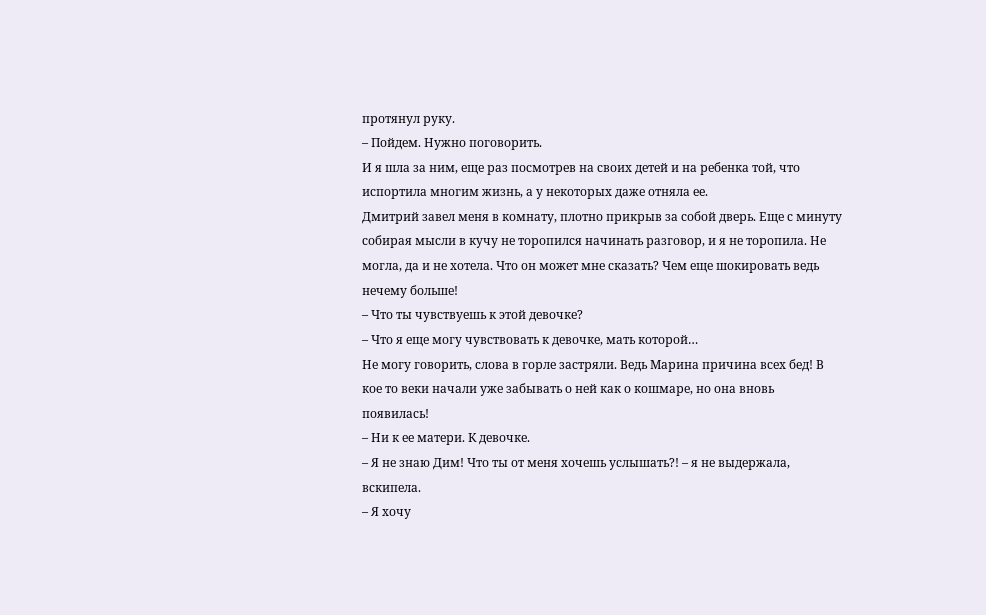протянул руку.
– Пойдем. Нужно поговорить.
И я шла за ним, еще раз посмотрев на своих детей и на ребенка той, что испортила многим жизнь, а у некоторых даже отняла ее.
Дмитрий завел меня в комнату, плотно прикрыв за собой дверь. Еще с минуту собирая мысли в кучу не торопился начинать разговор, и я не торопила. Не могла, да и не хотела. Что он может мне сказать? Чем еще шокировать ведь нечему больше!
– Что ты чувствуешь к этой девочке?
– Что я еще могу чувствовать к девочке, мать которой…
Не могу говорить, слова в горле застряли. Ведь Марина причина всех бед! В кое то веки начали уже забывать о ней как о кошмаре, но она вновь появилась!
– Ни к ее матери. К девочке.
– Я не знаю Дим! Что ты от меня хочешь услышать?! – я не выдержала, вскипела.
– Я хочу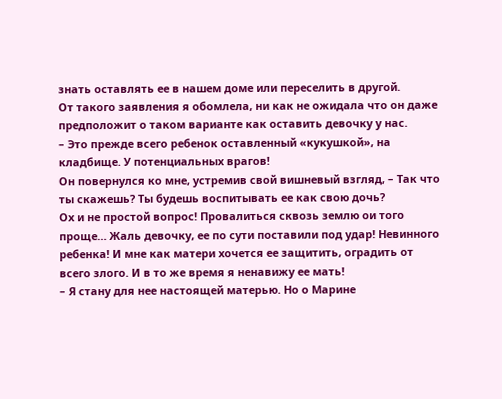знать оставлять ее в нашем доме или переселить в другой.
От такого заявления я обомлела, ни как не ожидала что он даже предположит о таком варианте как оставить девочку у нас.
– Это прежде всего ребенок оставленный «кукушкой», на кладбище. У потенциальных врагов!
Он повернулся ко мне, устремив свой вишневый взгляд, – Так что ты скажешь? Ты будешь воспитывать ее как свою дочь?
Ох и не простой вопрос! Провалиться сквозь землю ои того проще… Жаль девочку, ее по сути поставили под удар! Невинного ребенка! И мне как матери хочется ее защитить, оградить от всего злого. И в то же время я ненавижу ее мать!
– Я стану для нее настоящей матерью. Но о Марине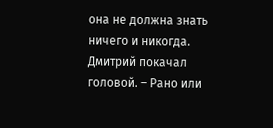она не должна знать ничего и никогда.
Дмитрий покачал головой. – Рано или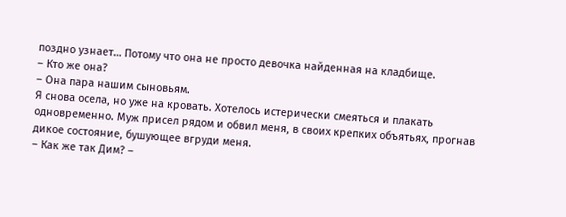поздно узнает… Потому что она не просто девочка найденная на кладбище.
– Кто же она?
– Она пара нашим сыновьям.
Я снова осела, но уже на кровать. Хотелось истерически смеяться и плакать одновременно. Муж присел рядом и обвил меня, в своих крепких объятьях, прогнав дикое состояние, бушующее вгруди меня.
– Как же так Дим? –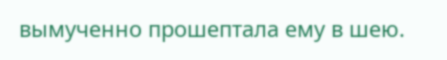вымученно прошептала ему в шею.